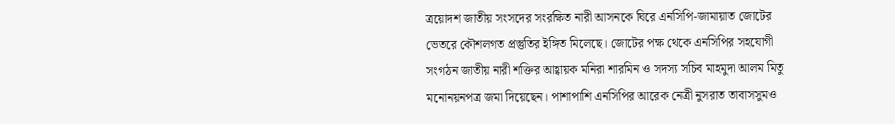ত্রয়োদশ জাতীয় সংসদের সংরক্ষিত নারী আসনকে ঘিরে এনসিপি-জামায়াত জোটের ভেতরে কৌশলগত প্রস্তুতির ইঙ্গিত মিলেছে। জোটের পক্ষ থেকে এনসিপির সহযোগী সংগঠন জাতীয় নারী শক্তির আহ্বায়ক মনিরা শারমিন ও সদস্য সচিব মাহমুদা আলম মিতু মনোনয়নপত্র জমা দিয়েছেন। পাশাপাশি এনসিপির আরেক নেত্রী নুসরাত তাবাসসুমও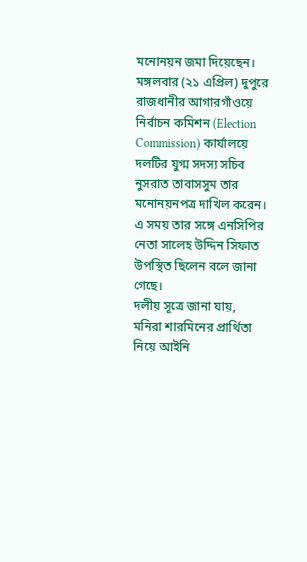মনোনয়ন জমা দিয়েছেন।
মঙ্গলবার (২১ এপ্রিল) দুপুরে রাজধানীর আগারগাঁওয়ে নির্বাচন কমিশন (Election Commission) কার্যালয়ে দলটির যুগ্ম সদস্য সচিব নুসরাত তাবাসসুম তার মনোনয়নপত্র দাখিল করেন। এ সময় তার সঙ্গে এনসিপির নেতা সালেহ উদ্দিন সিফাত উপস্থিত ছিলেন বলে জানা গেছে।
দলীয় সূত্রে জানা যায়, মনিরা শারমিনের প্রার্থিতা নিয়ে আইনি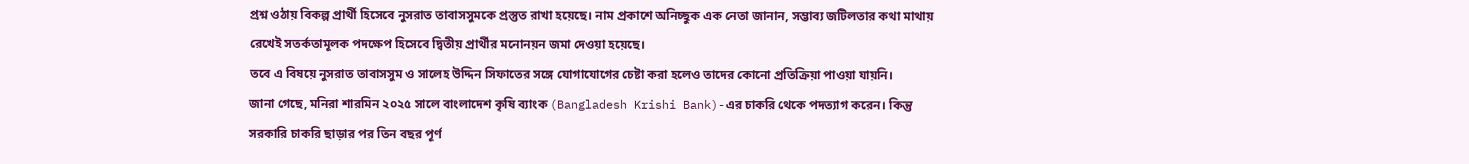প্রশ্ন ওঠায় বিকল্প প্রার্থী হিসেবে নুসরাত তাবাসসুমকে প্রস্তুত রাখা হয়েছে। নাম প্রকাশে অনিচ্ছুক এক নেতা জানান, সম্ভাব্য জটিলতার কথা মাথায় রেখেই সতর্কতামূলক পদক্ষেপ হিসেবে দ্বিতীয় প্রার্থীর মনোনয়ন জমা দেওয়া হয়েছে।
তবে এ বিষয়ে নুসরাত তাবাসসুম ও সালেহ উদ্দিন সিফাতের সঙ্গে যোগাযোগের চেষ্টা করা হলেও তাদের কোনো প্রতিক্রিয়া পাওয়া যায়নি।
জানা গেছে, মনিরা শারমিন ২০২৫ সালে বাংলাদেশ কৃষি ব্যাংক (Bangladesh Krishi Bank)-এর চাকরি থেকে পদত্যাগ করেন। কিন্তু সরকারি চাকরি ছাড়ার পর তিন বছর পূর্ণ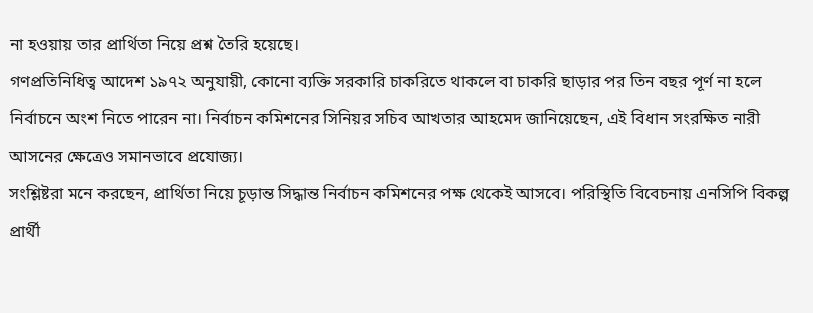না হওয়ায় তার প্রার্থিতা নিয়ে প্রশ্ন তৈরি হয়েছে।
গণপ্রতিনিধিত্ব আদেশ ১৯৭২ অনুযায়ী, কোনো ব্যক্তি সরকারি চাকরিতে থাকলে বা চাকরি ছাড়ার পর তিন বছর পূর্ণ না হলে নির্বাচনে অংশ নিতে পারেন না। নির্বাচন কমিশনের সিনিয়র সচিব আখতার আহমেদ জানিয়েছেন, এই বিধান সংরক্ষিত নারী আসনের ক্ষেত্রেও সমানভাবে প্রযোজ্য।
সংশ্লিষ্টরা মনে করছেন, প্রার্থিতা নিয়ে চূড়ান্ত সিদ্ধান্ত নির্বাচন কমিশনের পক্ষ থেকেই আসবে। পরিস্থিতি বিবেচনায় এনসিপি বিকল্প প্রার্থী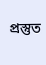প্রস্তুত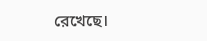রেখেছে।